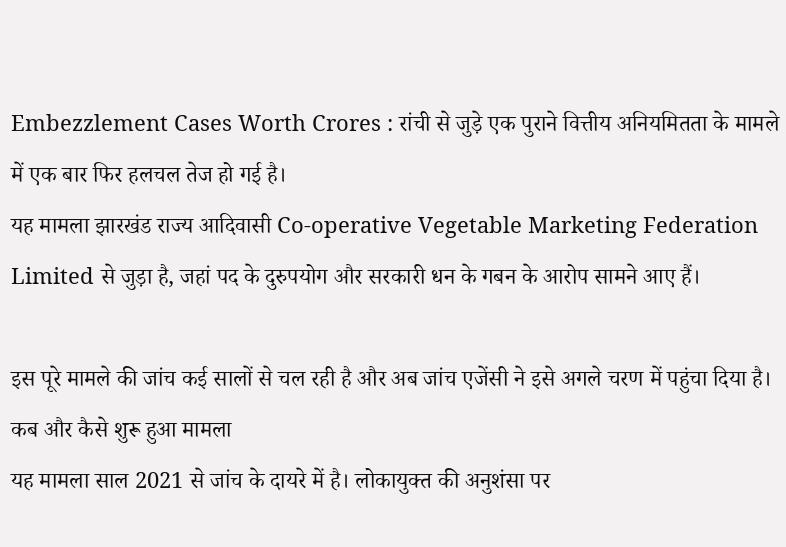Embezzlement Cases Worth Crores : रांची से जुड़े एक पुराने वित्तीय अनियमितता के मामले में एक बार फिर हलचल तेज हो गई है।
यह मामला झारखंड राज्य आदिवासी Co-operative Vegetable Marketing Federation Limited से जुड़ा है, जहां पद के दुरुपयोग और सरकारी धन के गबन के आरोप सामने आए हैं।

इस पूरे मामले की जांच कई सालों से चल रही है और अब जांच एजेंसी ने इसे अगले चरण में पहुंचा दिया है।
कब और कैसे शुरू हुआ मामला
यह मामला साल 2021 से जांच के दायरे में है। लोकायुक्त की अनुशंसा पर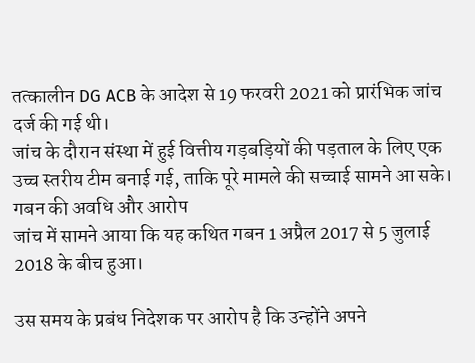तत्कालीन DG ACB के आदेश से 19 फरवरी 2021 को प्रारंभिक जांच दर्ज की गई थी।
जांच के दौरान संस्था में हुई वित्तीय गड़बड़ियों की पड़ताल के लिए एक उच्च स्तरीय टीम बनाई गई, ताकि पूरे मामले की सच्चाई सामने आ सके।
गबन की अवधि और आरोप
जांच में सामने आया कि यह कथित गबन 1 अप्रैल 2017 से 5 जुलाई 2018 के बीच हुआ।

उस समय के प्रबंध निदेशक पर आरोप है कि उन्होंने अपने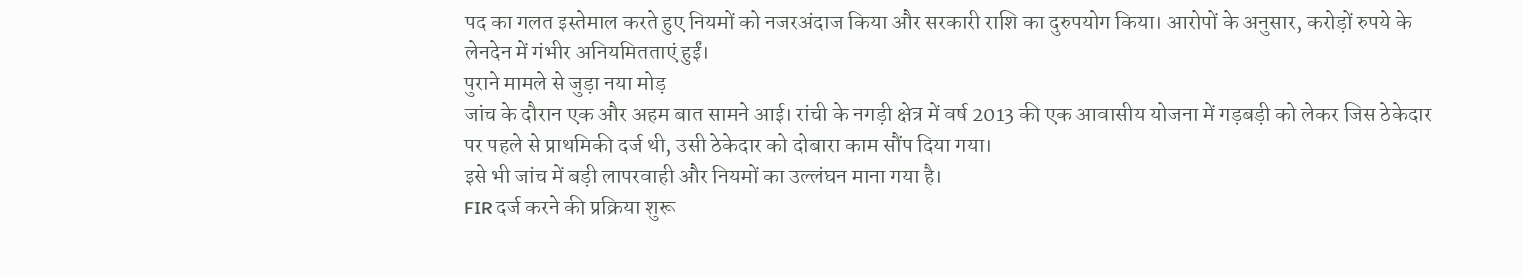पद का गलत इस्तेमाल करते हुए नियमों को नजरअंदाज किया और सरकारी राशि का दुरुपयोग किया। आरोपों के अनुसार, करोड़ों रुपये के लेनदेन में गंभीर अनियमितताएं हुईं।
पुराने मामले से जुड़ा नया मोड़
जांच के दौरान एक और अहम बात सामने आई। रांची के नगड़ी क्षेत्र में वर्ष 2013 की एक आवासीय योजना में गड़बड़ी को लेकर जिस ठेकेदार पर पहले से प्राथमिकी दर्ज थी, उसी ठेकेदार को दोबारा काम सौंप दिया गया।
इसे भी जांच में बड़ी लापरवाही और नियमों का उल्लंघन माना गया है।
FIR दर्ज करने की प्रक्रिया शुरू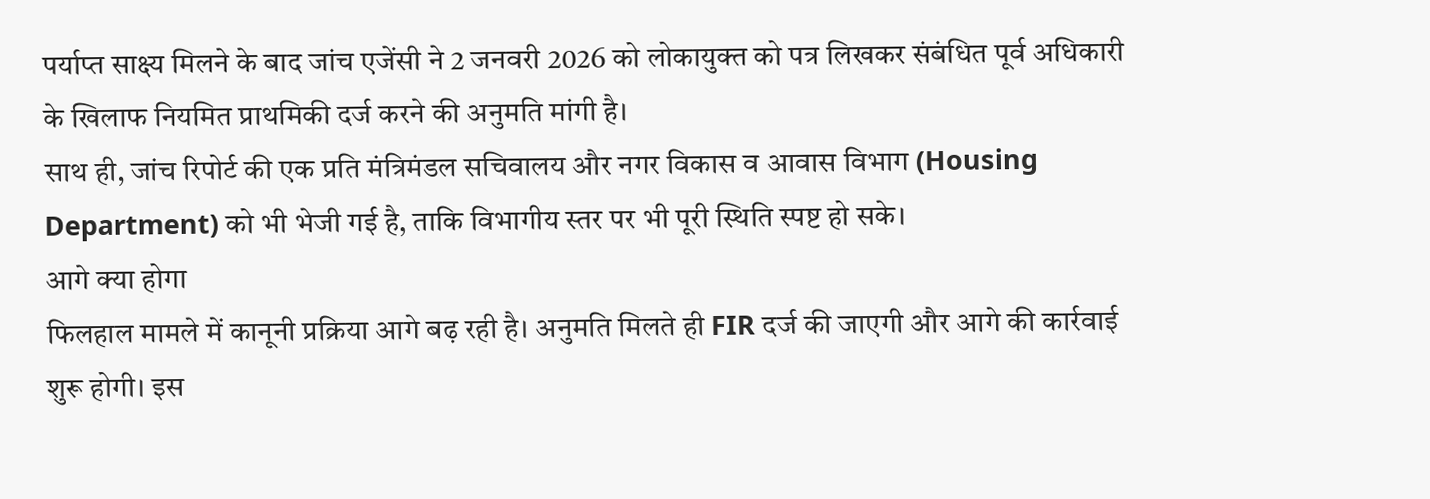पर्याप्त साक्ष्य मिलने के बाद जांच एजेंसी ने 2 जनवरी 2026 को लोकायुक्त को पत्र लिखकर संबंधित पूर्व अधिकारी के खिलाफ नियमित प्राथमिकी दर्ज करने की अनुमति मांगी है।
साथ ही, जांच रिपोर्ट की एक प्रति मंत्रिमंडल सचिवालय और नगर विकास व आवास विभाग (Housing Department) को भी भेजी गई है, ताकि विभागीय स्तर पर भी पूरी स्थिति स्पष्ट हो सके।
आगे क्या होगा
फिलहाल मामले में कानूनी प्रक्रिया आगे बढ़ रही है। अनुमति मिलते ही FIR दर्ज की जाएगी और आगे की कार्रवाई शुरू होगी। इस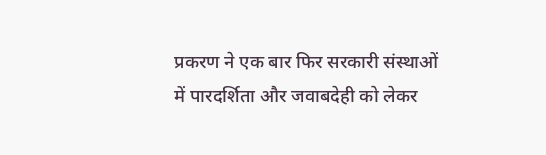प्रकरण ने एक बार फिर सरकारी संस्थाओं में पारदर्शिता और जवाबदेही को लेकर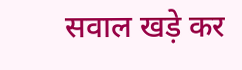सवाल खड़े कर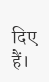दिए हैं।